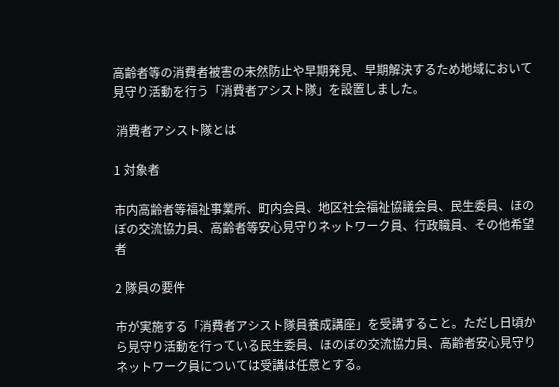高齢者等の消費者被害の未然防止や早期発見、早期解決するため地域において見守り活動を行う「消費者アシスト隊」を設置しました。

 消費者アシスト隊とは

1 対象者

市内高齢者等福祉事業所、町内会員、地区社会福祉協議会員、民生委員、ほのぼの交流協力員、高齢者等安心見守りネットワーク員、行政職員、その他希望者

2 隊員の要件

市が実施する「消費者アシスト隊員養成講座」を受講すること。ただし日頃から見守り活動を行っている民生委員、ほのぼの交流協力員、高齢者安心見守りネットワーク員については受講は任意とする。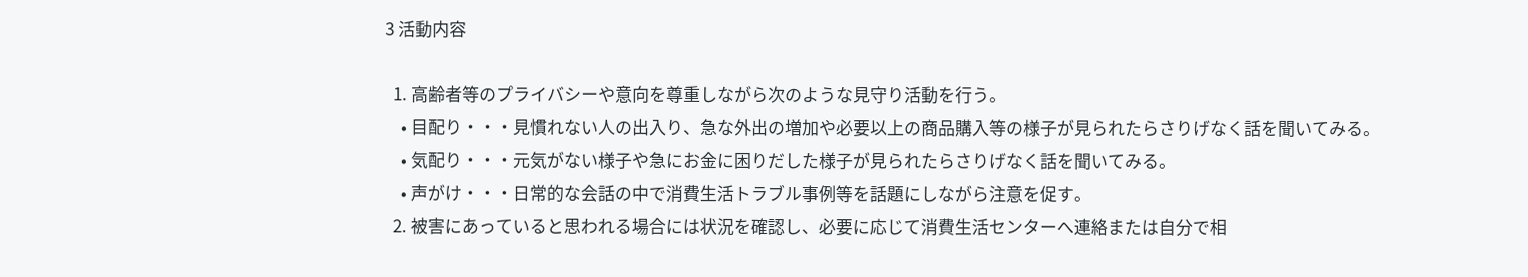3 活動内容

  1. 高齢者等のプライバシーや意向を尊重しながら次のような見守り活動を行う。
    • 目配り・・・見慣れない人の出入り、急な外出の増加や必要以上の商品購入等の様子が見られたらさりげなく話を聞いてみる。
    • 気配り・・・元気がない様子や急にお金に困りだした様子が見られたらさりげなく話を聞いてみる。
    • 声がけ・・・日常的な会話の中で消費生活トラブル事例等を話題にしながら注意を促す。
  2. 被害にあっていると思われる場合には状況を確認し、必要に応じて消費生活センターへ連絡または自分で相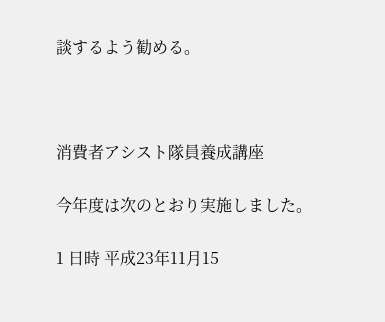談するよう勧める。



消費者アシスト隊員養成講座

今年度は次のとおり実施しました。

1 日時 平成23年11月15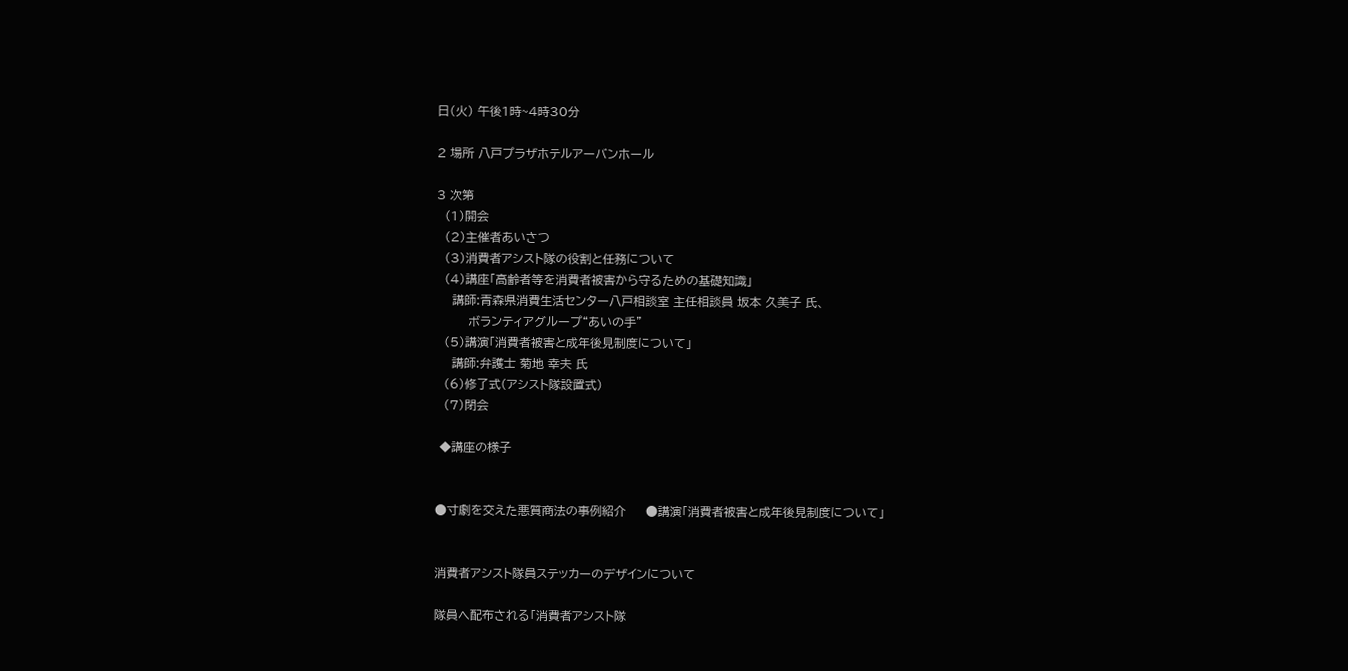日(火) 午後1時~4時30分

2 場所 八戸プラザホテルアーバンホール

3 次第
  (1)開会
  (2)主催者あいさつ
  (3)消費者アシスト隊の役割と任務について
  (4)講座「高齢者等を消費者被害から守るための基礎知識」
    講師:青森県消費生活センター八戸相談室 主任相談員 坂本 久美子 氏、
        ボランティアグループ“あいの手”
  (5)講演「消費者被害と成年後見制度について」
    講師:弁護士 菊地 幸夫 氏
  (6)修了式(アシスト隊設置式)
  (7)閉会

 ◆講座の様子


●寸劇を交えた悪質商法の事例紹介     ●講演「消費者被害と成年後見制度について」


消費者アシスト隊員ステッカーのデザインについて

隊員へ配布される「消費者アシスト隊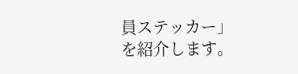員ステッカー」を紹介します。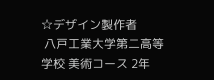☆デザイン製作者
 八戸工業大学第二高等学校 美術コース 2年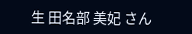生 田名部 美妃 さん